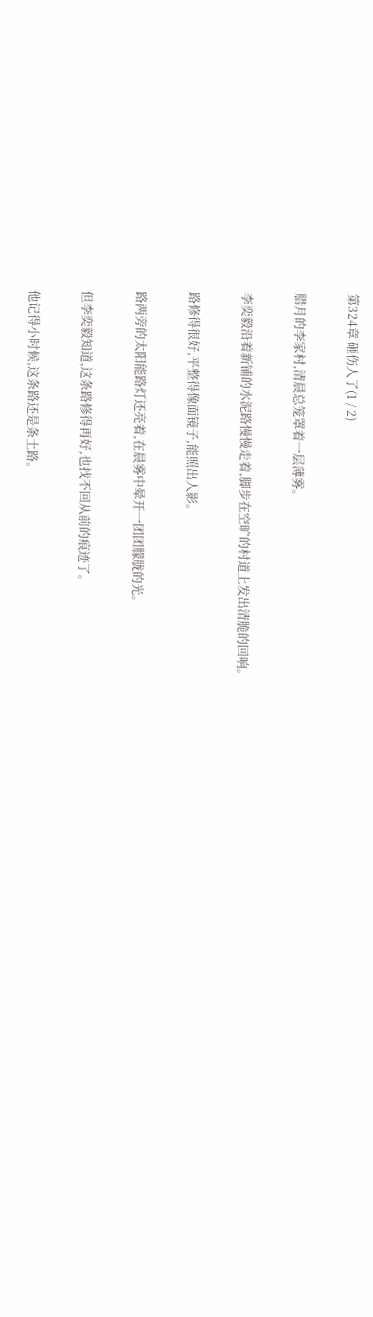第324章 砸伤人了(1 / 2)

腊月的李家村,清晨总笼罩着一层薄雾。

李奕毅沿着新铺的水泥路慢慢走着,脚步在空旷的村道上发出清脆的回响。

路修得很好,平整得像面镜子,能照出人影。

路两旁的太阳能路灯还亮着,在晨雾中晕开一团团朦胧的光。

但李奕毅知道,这条路修得再好,也找不回从前的痕迹了。

他记得小时候,这条路还是条土路。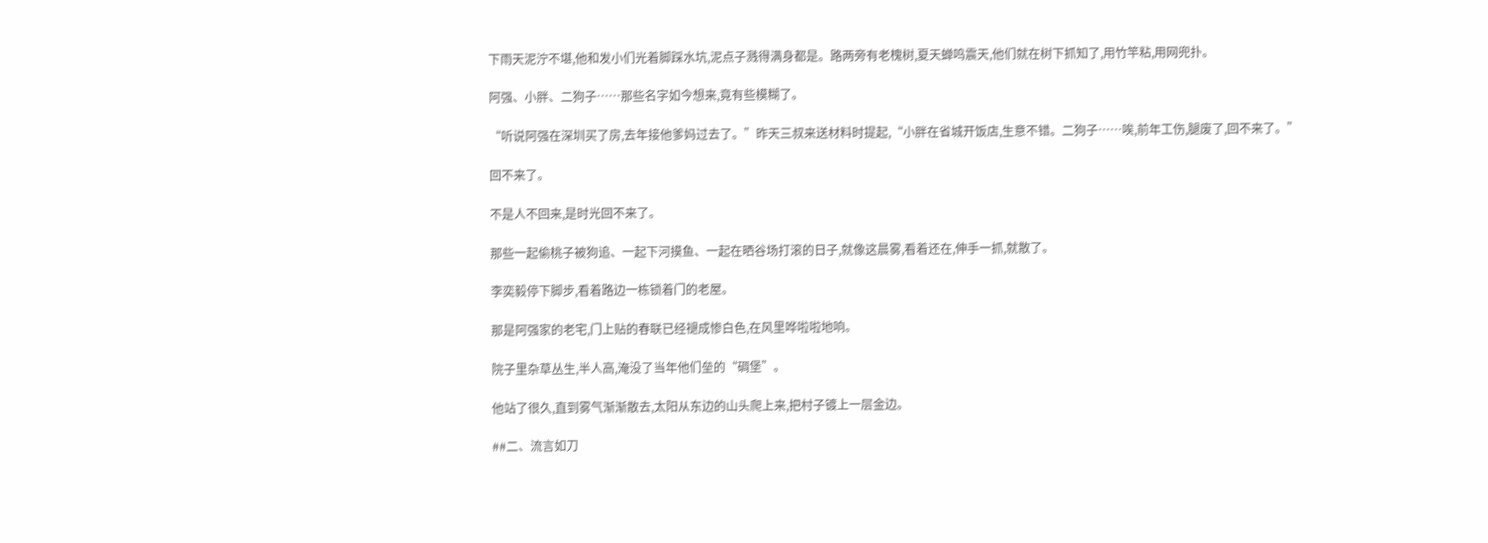下雨天泥泞不堪,他和发小们光着脚踩水坑,泥点子溅得满身都是。路两旁有老槐树,夏天蝉鸣震天,他们就在树下抓知了,用竹竿粘,用网兜扑。

阿强、小胖、二狗子……那些名字如今想来,竟有些模糊了。

“听说阿强在深圳买了房,去年接他爹妈过去了。”昨天三叔来送材料时提起,“小胖在省城开饭店,生意不错。二狗子……唉,前年工伤,腿废了,回不来了。”

回不来了。

不是人不回来,是时光回不来了。

那些一起偷桃子被狗追、一起下河摸鱼、一起在晒谷场打滚的日子,就像这晨雾,看着还在,伸手一抓,就散了。

李奕毅停下脚步,看着路边一栋锁着门的老屋。

那是阿强家的老宅,门上贴的春联已经褪成惨白色,在风里哗啦啦地响。

院子里杂草丛生,半人高,淹没了当年他们垒的“碉堡”。

他站了很久,直到雾气渐渐散去,太阳从东边的山头爬上来,把村子镀上一层金边。

##二、流言如刀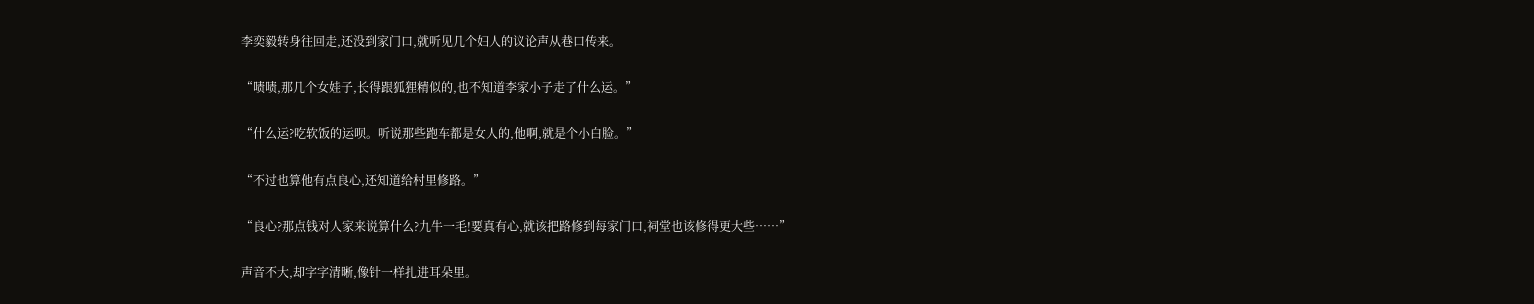李奕毅转身往回走,还没到家门口,就听见几个妇人的议论声从巷口传来。

“啧啧,那几个女娃子,长得跟狐狸精似的,也不知道李家小子走了什么运。”

“什么运?吃软饭的运呗。听说那些跑车都是女人的,他啊,就是个小白脸。”

“不过也算他有点良心,还知道给村里修路。”

“良心?那点钱对人家来说算什么?九牛一毛!要真有心,就该把路修到每家门口,祠堂也该修得更大些……”

声音不大,却字字清晰,像针一样扎进耳朵里。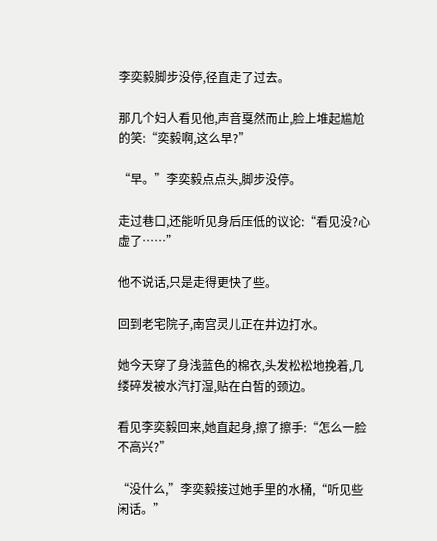李奕毅脚步没停,径直走了过去。

那几个妇人看见他,声音戛然而止,脸上堆起尴尬的笑:“奕毅啊,这么早?”

“早。”李奕毅点点头,脚步没停。

走过巷口,还能听见身后压低的议论:“看见没?心虚了……”

他不说话,只是走得更快了些。

回到老宅院子,南宫灵儿正在井边打水。

她今天穿了身浅蓝色的棉衣,头发松松地挽着,几缕碎发被水汽打湿,贴在白皙的颈边。

看见李奕毅回来,她直起身,擦了擦手:“怎么一脸不高兴?”

“没什么,”李奕毅接过她手里的水桶,“听见些闲话。”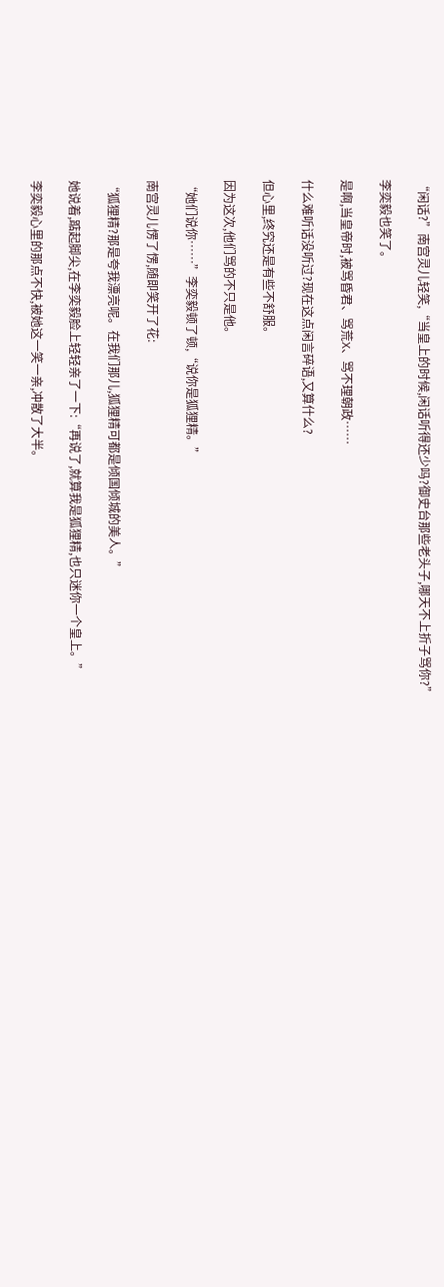“闲话?”南宫灵儿轻笑,“当皇上的时候,闲话听得还少吗?御史台那些老头子,哪天不上折子骂你?”

李奕毅也笑了。

是啊,当皇帝时,被骂昏君、骂荒X、骂不理朝政……

什么难听话没听过?现在这点闲言碎语,又算什么?

但心里,终究还是有些不舒服。

因为这次,他们骂的不只是他。

“她们说你……”李奕毅顿了顿,“说你是狐狸精。”

南宫灵儿愣了愣,随即笑开了花:

“狐狸精?那是夸我漂亮呢。在我们那儿,狐狸精可都是倾国倾城的美人。”

她说着,踮起脚尖,在李奕毅脸上轻轻亲了一下:“再说了,就算我是狐狸精,也只迷你一个皇上。”

李奕毅心里的那点不快,被她这一笑一亲,冲散了大半。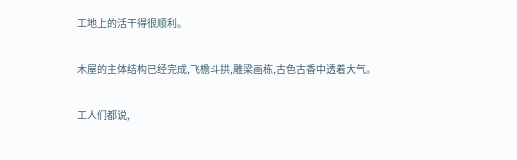工地上的活干得很顺利。

木屋的主体结构已经完成,飞檐斗拱,雕梁画栋,古色古香中透着大气。

工人们都说,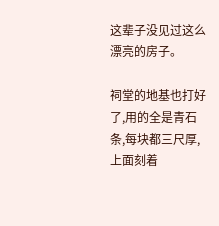这辈子没见过这么漂亮的房子。

祠堂的地基也打好了,用的全是青石条,每块都三尺厚,上面刻着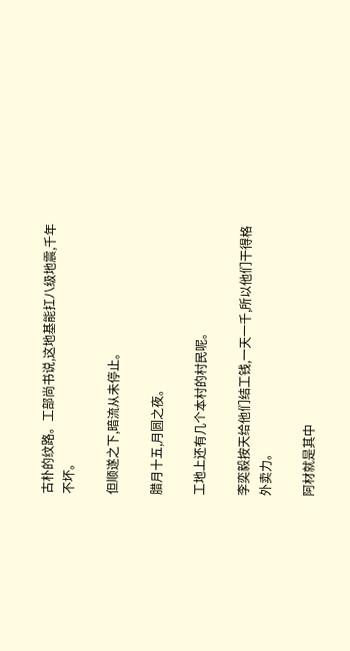古朴的纹路。工部尚书说,这地基能扛八级地震,千年不坏。

但顺遂之下,暗流从未停止。

腊月十五,月圆之夜。

工地上还有几个本村的村民呢。

李奕毅按天给他们结工钱,一天一千,所以他们干得格外卖力。

阿材就是其中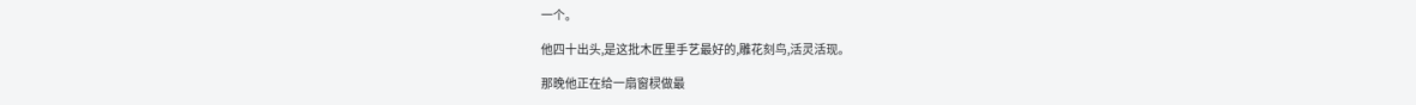一个。

他四十出头,是这批木匠里手艺最好的,雕花刻鸟,活灵活现。

那晚他正在给一扇窗棂做最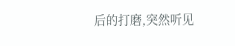后的打磨,突然听见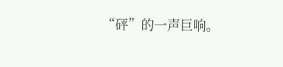“砰”的一声巨响。